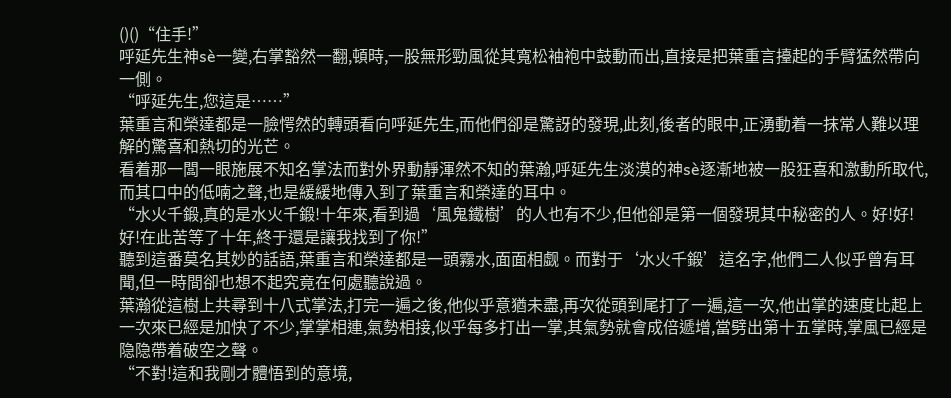()()“住手!”
呼延先生神sè一變,右掌豁然一翻,頓時,一股無形勁風從其寬松袖袍中鼓動而出,直接是把葉重言擡起的手臂猛然帶向一側。
“呼延先生,您這是……”
葉重言和榮達都是一臉愕然的轉頭看向呼延先生,而他們卻是驚訝的發現,此刻,後者的眼中,正湧動着一抹常人難以理解的驚喜和熱切的光芒。
看着那一闆一眼施展不知名掌法而對外界動靜渾然不知的葉瀚,呼延先生淡漠的神sè逐漸地被一股狂喜和激動所取代,而其口中的低喃之聲,也是緩緩地傳入到了葉重言和榮達的耳中。
“水火千鍛,真的是水火千鍛!十年來,看到過‘風鬼鐵樹’的人也有不少,但他卻是第一個發現其中秘密的人。好!好!好!在此苦等了十年,終于還是讓我找到了你!”
聽到這番莫名其妙的話語,葉重言和榮達都是一頭霧水,面面相觑。而對于‘水火千鍛’這名字,他們二人似乎曾有耳聞,但一時間卻也想不起究竟在何處聽說過。
葉瀚從這樹上共尋到十八式掌法,打完一遍之後,他似乎意猶未盡,再次從頭到尾打了一遍,這一次,他出掌的速度比起上一次來已經是加快了不少,掌掌相連,氣勢相接,似乎每多打出一掌,其氣勢就會成倍遞增,當劈出第十五掌時,掌風已經是隐隐帶着破空之聲。
“不對!這和我剛才體悟到的意境,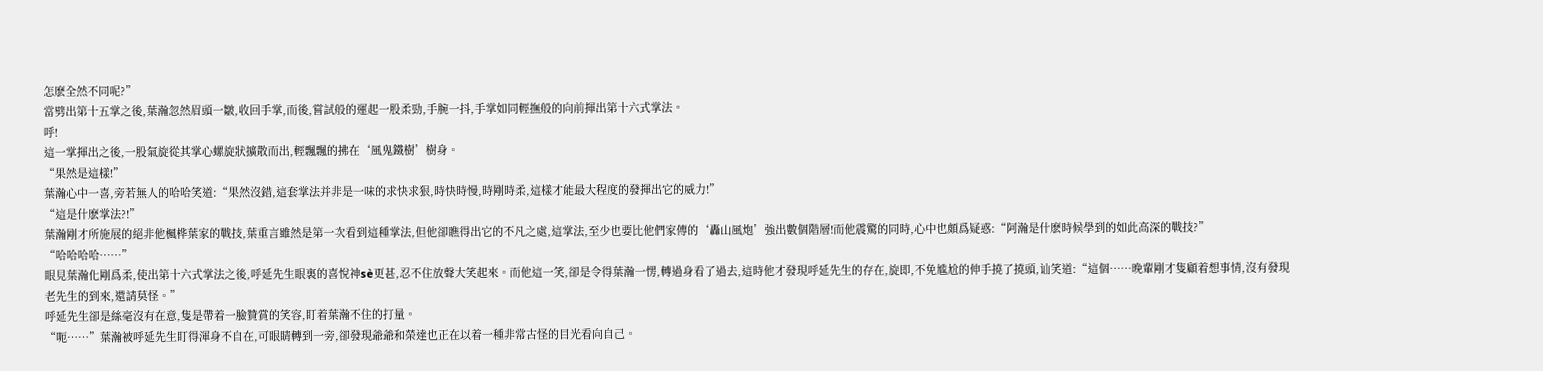怎麽全然不同呢?”
當劈出第十五掌之後,葉瀚忽然眉頭一皺,收回手掌,而後,嘗試般的運起一股柔勁,手腕一抖,手掌如同輕撫般的向前揮出第十六式掌法。
呼!
這一掌揮出之後,一股氣旋從其掌心螺旋狀擴散而出,輕飄飄的拂在‘風鬼鐵樹’樹身。
“果然是這樣!”
葉瀚心中一喜,旁若無人的哈哈笑道:“果然沒錯,這套掌法并非是一味的求快求狠,時快時慢,時剛時柔,這樣才能最大程度的發揮出它的威力!”
“這是什麽掌法?!”
葉瀚剛才所施展的絕非他楓桦葉家的戰技,葉重言雖然是第一次看到這種掌法,但他卻瞧得出它的不凡之處,這掌法,至少也要比他們家傳的‘轟山風炮’強出數個階層!而他震驚的同時,心中也頗爲疑惑:“阿瀚是什麽時候學到的如此高深的戰技?”
“哈哈哈哈……”
眼見葉瀚化剛爲柔,使出第十六式掌法之後,呼延先生眼裏的喜悅神sè更甚,忍不住放聲大笑起來。而他這一笑,卻是令得葉瀚一愣,轉過身看了過去,這時他才發現呼延先生的存在,旋即,不免尴尬的伸手撓了撓頭,讪笑道:“這個……晚輩剛才隻顧着想事情,沒有發現老先生的到來,還請莫怪。”
呼延先生卻是絲毫沒有在意,隻是帶着一臉贊賞的笑容,盯着葉瀚不住的打量。
“呃……”葉瀚被呼延先生盯得渾身不自在,可眼睛轉到一旁,卻發現爺爺和榮達也正在以着一種非常古怪的目光看向自己。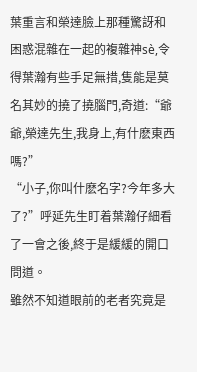葉重言和榮達臉上那種驚訝和困惑混雜在一起的複雜神sè,令得葉瀚有些手足無措,隻能是莫名其妙的撓了撓腦門,奇道:“爺爺,榮達先生,我身上,有什麽東西嗎?”
“小子,你叫什麽名字?今年多大了?”呼延先生盯着葉瀚仔細看了一會之後,終于是緩緩的開口問道。
雖然不知道眼前的老者究竟是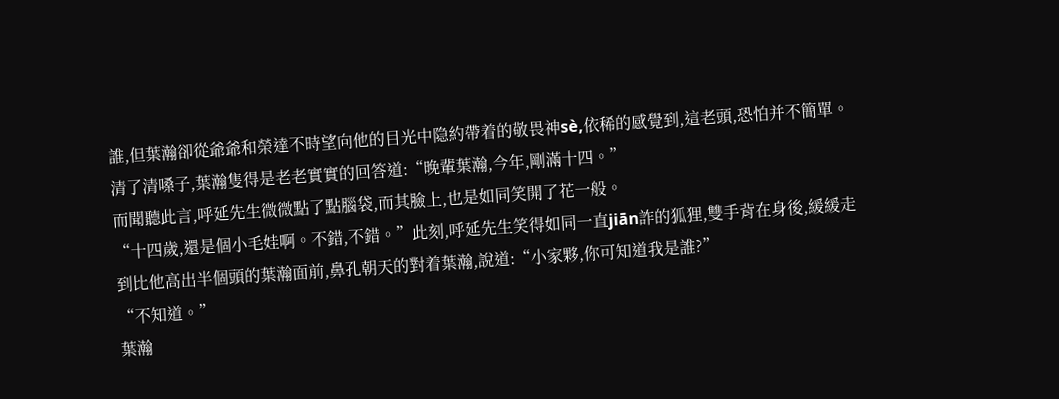誰,但葉瀚卻從爺爺和榮達不時望向他的目光中隐約帶着的敬畏神sè,依稀的感覺到,這老頭,恐怕并不簡單。清了清嗓子,葉瀚隻得是老老實實的回答道:“晚輩葉瀚,今年,剛滿十四。”
而聞聽此言,呼延先生微微點了點腦袋,而其臉上,也是如同笑開了花一般。
“十四歲,還是個小毛娃啊。不錯,不錯。”此刻,呼延先生笑得如同一直jiān詐的狐狸,雙手背在身後,緩緩走到比他高出半個頭的葉瀚面前,鼻孔朝天的對着葉瀚,說道:“小家夥,你可知道我是誰?”
“不知道。”
葉瀚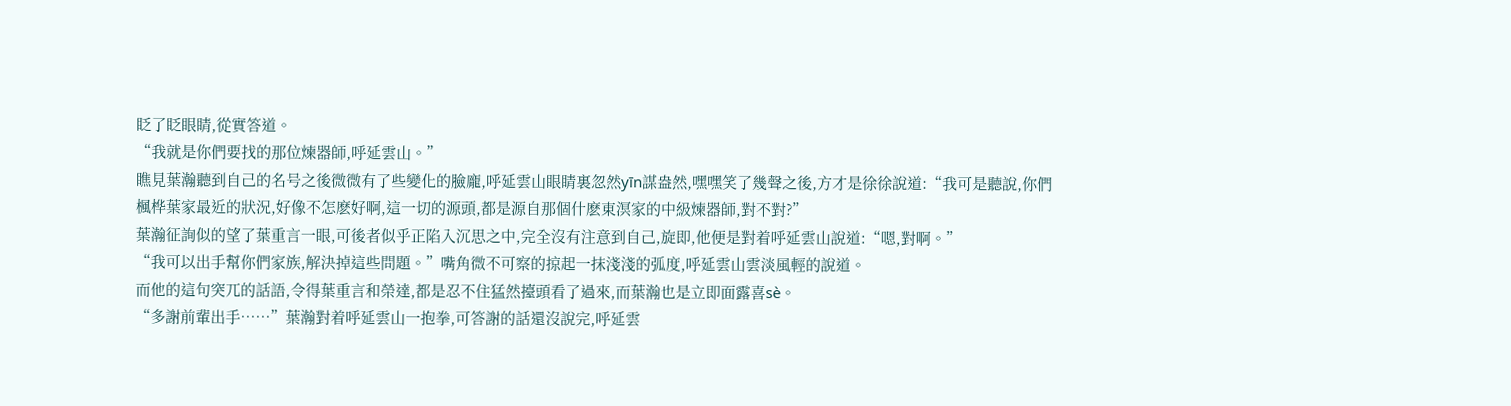眨了眨眼睛,從實答道。
“我就是你們要找的那位煉器師,呼延雲山。”
瞧見葉瀚聽到自己的名号之後微微有了些變化的臉龐,呼延雲山眼睛裏忽然yīn謀盎然,嘿嘿笑了幾聲之後,方才是徐徐說道:“我可是聽說,你們楓桦葉家最近的狀況,好像不怎麽好啊,這一切的源頭,都是源自那個什麽東溟家的中級煉器師,對不對?”
葉瀚征詢似的望了葉重言一眼,可後者似乎正陷入沉思之中,完全沒有注意到自己,旋即,他便是對着呼延雲山說道:“嗯,對啊。”
“我可以出手幫你們家族,解決掉這些問題。”嘴角微不可察的掠起一抹淺淺的弧度,呼延雲山雲淡風輕的說道。
而他的這句突兀的話語,令得葉重言和榮達,都是忍不住猛然擡頭看了過來,而葉瀚也是立即面露喜sè。
“多謝前輩出手……”葉瀚對着呼延雲山一抱拳,可答謝的話還沒說完,呼延雲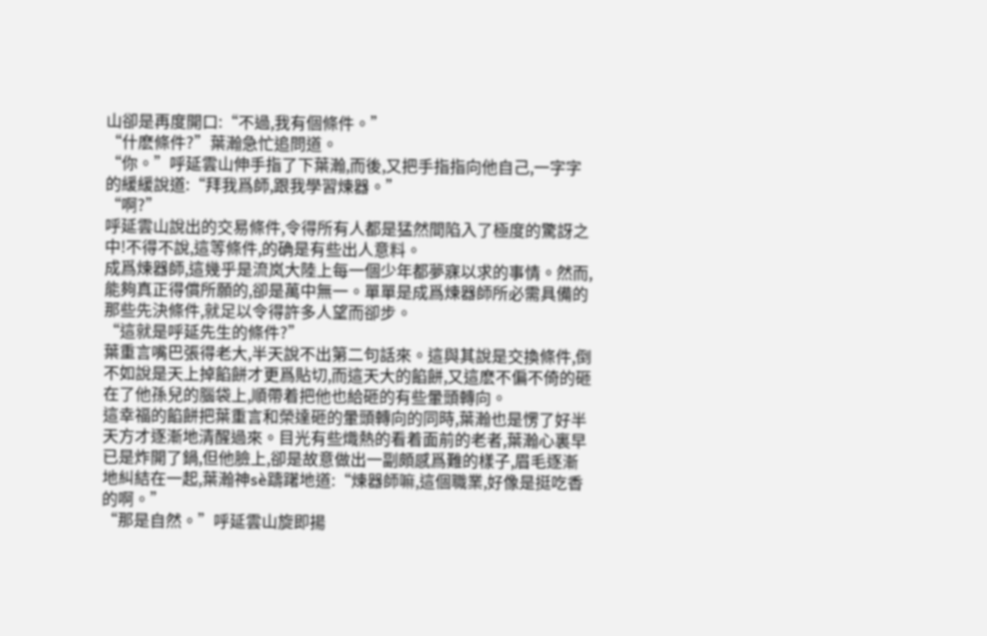山卻是再度開口:“不過,我有個條件。”
“什麽條件?”葉瀚急忙追問道。
“你。”呼延雲山伸手指了下葉瀚,而後,又把手指指向他自己,一字字的緩緩說道:“拜我爲師,跟我學習煉器。”
“啊?”
呼延雲山說出的交易條件,令得所有人都是猛然間陷入了極度的驚訝之中!不得不說,這等條件,的确是有些出人意料。
成爲煉器師,這幾乎是流岚大陸上每一個少年都夢寐以求的事情。然而,能夠真正得償所願的,卻是萬中無一。單單是成爲煉器師所必需具備的那些先決條件,就足以令得許多人望而卻步。
“這就是呼延先生的條件?”
葉重言嘴巴張得老大,半天說不出第二句話來。這與其說是交換條件,倒不如說是天上掉餡餅才更爲貼切,而這天大的餡餅,又這麽不偏不倚的砸在了他孫兒的腦袋上,順帶着把他也給砸的有些暈頭轉向。
這幸福的餡餅把葉重言和榮達砸的暈頭轉向的同時,葉瀚也是愣了好半天方才逐漸地清醒過來。目光有些熾熱的看着面前的老者,葉瀚心裏早已是炸開了鍋,但他臉上,卻是故意做出一副頗感爲難的樣子,眉毛逐漸地糾結在一起,葉瀚神sè躊躇地道:“煉器師嘛,這個職業,好像是挺吃香的啊。”
“那是自然。”呼延雲山旋即揚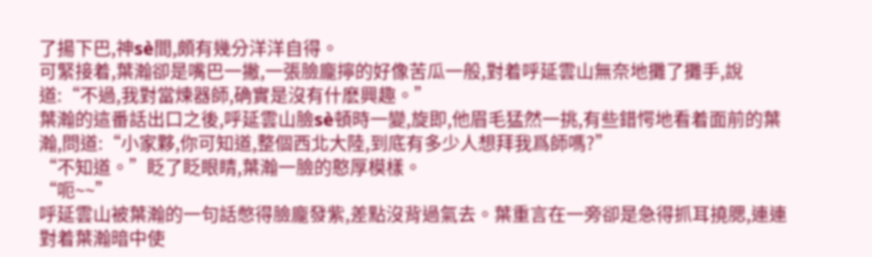了揚下巴,神sè間,頗有幾分洋洋自得。
可緊接着,葉瀚卻是嘴巴一撇,一張臉龐擰的好像苦瓜一般,對着呼延雲山無奈地攤了攤手,說道:“不過,我對當煉器師,确實是沒有什麽興趣。”
葉瀚的這番話出口之後,呼延雲山臉sè頓時一變,旋即,他眉毛猛然一挑,有些錯愕地看着面前的葉瀚,問道:“小家夥,你可知道,整個西北大陸,到底有多少人想拜我爲師嗎?”
“不知道。”眨了眨眼睛,葉瀚一臉的憨厚模樣。
“呃~~”
呼延雲山被葉瀚的一句話憋得臉龐發紫,差點沒背過氣去。葉重言在一旁卻是急得抓耳撓腮,連連對着葉瀚暗中使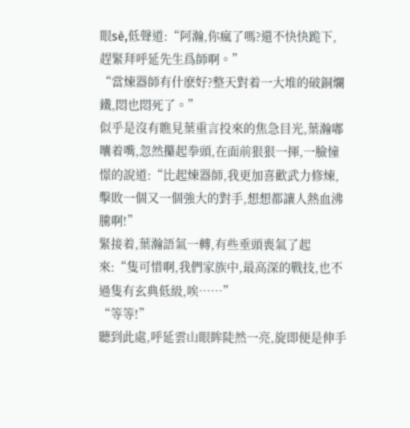眼sè,低聲道:“阿瀚,你瘋了嗎?還不快快跪下,趕緊拜呼延先生爲師啊。”
“當煉器師有什麽好?整天對着一大堆的破銅爛鐵,悶也悶死了。”
似乎是沒有瞧見葉重言投來的焦急目光,葉瀚嘟囔着嘴,忽然攥起拳頭,在面前狠狠一揮,一臉憧憬的說道:“比起煉器師,我更加喜歡武力修煉,擊敗一個又一個強大的對手,想想都讓人熱血沸騰啊!”
緊接着,葉瀚語氣一轉,有些垂頭喪氣了起來:“隻可惜啊,我們家族中,最高深的戰技,也不過隻有玄典低級,唉……”
“等等!”
聽到此處,呼延雲山眼眸陡然一亮,旋即便是伸手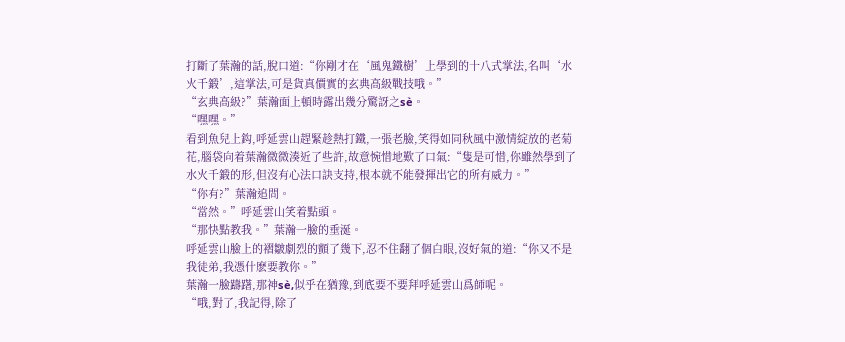打斷了葉瀚的話,脫口道:“你剛才在‘風鬼鐵樹’上學到的十八式掌法,名叫‘水火千鍛’,這掌法,可是貨真價實的玄典高級戰技哦。”
“玄典高級?”葉瀚面上頓時露出幾分驚訝之sè。
“嘿嘿。”
看到魚兒上鈎,呼延雲山趕緊趁熱打鐵,一張老臉,笑得如同秋風中激情綻放的老菊花,腦袋向着葉瀚微微湊近了些許,故意惋惜地歎了口氣:“隻是可惜,你雖然學到了水火千鍛的形,但沒有心法口訣支持,根本就不能發揮出它的所有威力。”
“你有?”葉瀚追問。
“當然。”呼延雲山笑着點頭。
“那快點教我。”葉瀚一臉的垂涎。
呼延雲山臉上的褶皺劇烈的顫了幾下,忍不住翻了個白眼,沒好氣的道:“你又不是我徒弟,我憑什麽要教你。”
葉瀚一臉躊躇,那神sè,似乎在猶豫,到底要不要拜呼延雲山爲師呢。
“哦,對了,我記得,除了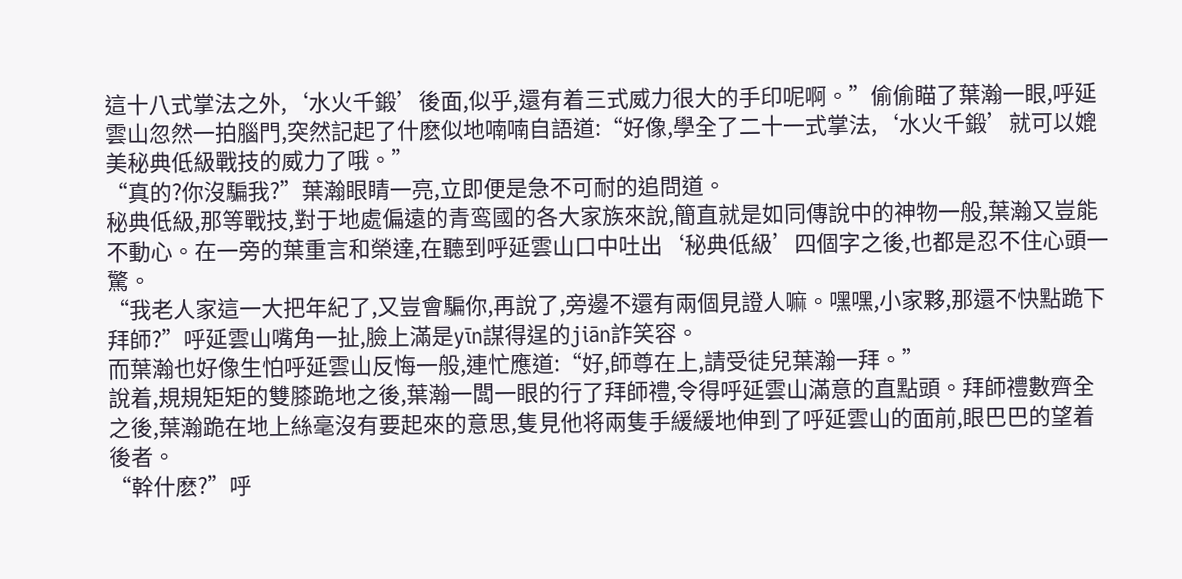這十八式掌法之外,‘水火千鍛’後面,似乎,還有着三式威力很大的手印呢啊。”偷偷瞄了葉瀚一眼,呼延雲山忽然一拍腦門,突然記起了什麽似地喃喃自語道:“好像,學全了二十一式掌法,‘水火千鍛’就可以媲美秘典低級戰技的威力了哦。”
“真的?你沒騙我?”葉瀚眼睛一亮,立即便是急不可耐的追問道。
秘典低級,那等戰技,對于地處偏遠的青鸾國的各大家族來說,簡直就是如同傳說中的神物一般,葉瀚又豈能不動心。在一旁的葉重言和榮達,在聽到呼延雲山口中吐出‘秘典低級’四個字之後,也都是忍不住心頭一驚。
“我老人家這一大把年紀了,又豈會騙你,再說了,旁邊不還有兩個見證人嘛。嘿嘿,小家夥,那還不快點跪下拜師?”呼延雲山嘴角一扯,臉上滿是yīn謀得逞的jiān詐笑容。
而葉瀚也好像生怕呼延雲山反悔一般,連忙應道:“好,師尊在上,請受徒兒葉瀚一拜。”
說着,規規矩矩的雙膝跪地之後,葉瀚一闆一眼的行了拜師禮,令得呼延雲山滿意的直點頭。拜師禮數齊全之後,葉瀚跪在地上絲毫沒有要起來的意思,隻見他将兩隻手緩緩地伸到了呼延雲山的面前,眼巴巴的望着後者。
“幹什麽?”呼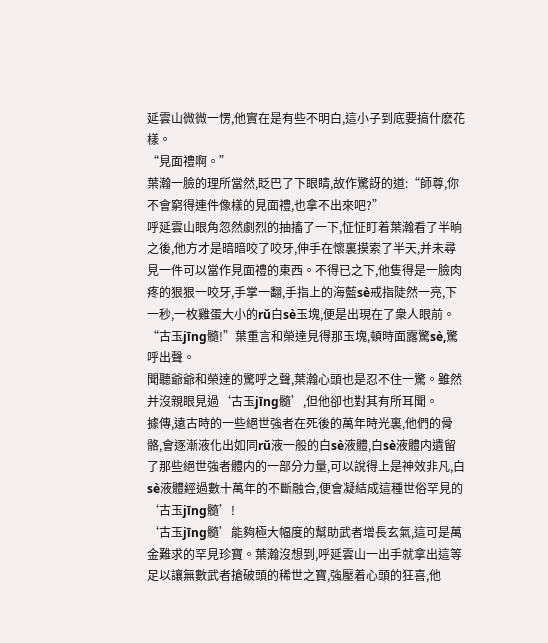延雲山微微一愣,他實在是有些不明白,這小子到底要搞什麽花樣。
“見面禮啊。”
葉瀚一臉的理所當然,眨巴了下眼睛,故作驚訝的道:“師尊,你不會窮得連件像樣的見面禮,也拿不出來吧?”
呼延雲山眼角忽然劇烈的抽搐了一下,怔怔盯着葉瀚看了半晌之後,他方才是暗暗咬了咬牙,伸手在懷裏摸索了半天,并未尋見一件可以當作見面禮的東西。不得已之下,他隻得是一臉肉疼的狠狠一咬牙,手掌一翻,手指上的海藍sè戒指陡然一亮,下一秒,一枚雞蛋大小的rǔ白sè玉塊,便是出現在了衆人眼前。
“古玉jīng髓!”葉重言和榮達見得那玉塊,頓時面露驚sè,驚呼出聲。
聞聽爺爺和榮達的驚呼之聲,葉瀚心頭也是忍不住一驚。雖然并沒親眼見過‘古玉jīng髓’,但他卻也對其有所耳聞。
據傳,遠古時的一些絕世強者在死後的萬年時光裏,他們的骨骼,會逐漸液化出如同rǔ液一般的白sè液體,白sè液體内遺留了那些絕世強者體内的一部分力量,可以說得上是神效非凡,白sè液體經過數十萬年的不斷融合,便會凝結成這種世俗罕見的‘古玉jīng髓’!
‘古玉jīng髓’能夠極大幅度的幫助武者增長玄氣,這可是萬金難求的罕見珍寶。葉瀚沒想到,呼延雲山一出手就拿出這等足以讓無數武者搶破頭的稀世之寶,強壓着心頭的狂喜,他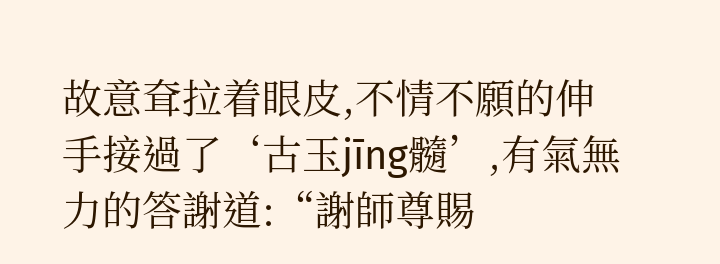故意耷拉着眼皮,不情不願的伸手接過了‘古玉jīng髓’,有氣無力的答謝道:“謝師尊賜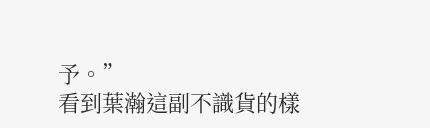予。”
看到葉瀚這副不識貨的樣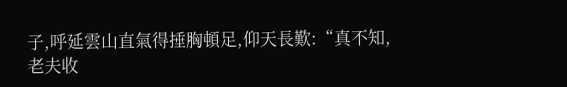子,呼延雲山直氣得捶胸頓足,仰天長歎:“真不知,老夫收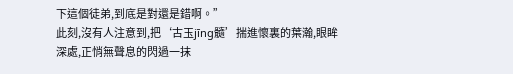下這個徒弟,到底是對還是錯啊。”
此刻,沒有人注意到,把‘古玉jīng髓’揣進懷裏的葉瀚,眼眸深處,正悄無聲息的閃過一抹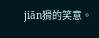jiān猾的笑意。